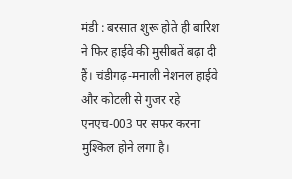मंडी : बरसात शुरू होते ही बारिश ने फिर हाईवे की मुसीबतें बढ़ा दी हैं। चंडीगढ़-मनाली नेशनल हाईवे और कोटली से गुजर रहे एनएच-003 पर सफर करना मुश्किल होने लगा है।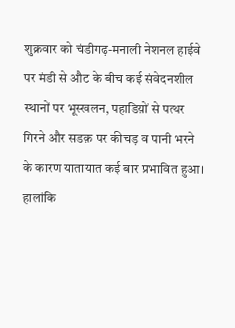शुक्रवार को चंडीगढ़-मनाली नेशनल हाईवे पर मंडी से औट के बीच कई संवेदनशील स्थानों पर भूस्खलन, पहाडिय़ों से पत्थर गिरने और सडक़ पर कीचड़ व पानी भरने के कारण यातायात कई बार प्रभावित हुआ।
हालांकि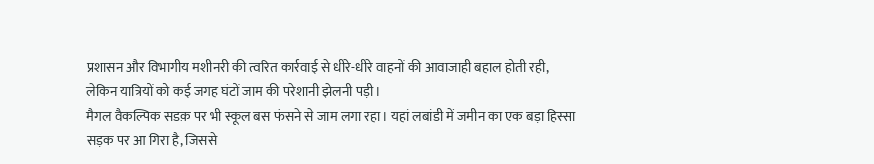प्रशासन और विभागीय मशीनरी की त्वरित कार्रवाई से धीरे-धीरे वाहनों की आवाजाही बहाल होती रही, लेकिन यात्रियों को कई जगह घंटों जाम की परेशानी झेलनी पड़ी।
मैगल वैकल्पिक सडक़ पर भी स्कूल बस फंसने से जाम लगा रहा। यहां लबांडी में जमीन का एक बड़ा हिस्सा सड़क पर आ गिरा है, जिससे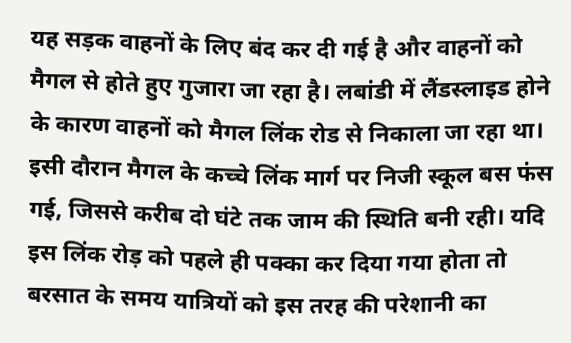यह सड़क वाहनों के लिए बंद कर दी गई है और वाहनों को मैगल से होते हुए गुजारा जा रहा है। लबांडी में लैंडस्लाइड होने के कारण वाहनों को मैगल लिंक रोड से निकाला जा रहा था।
इसी दौरान मैगल के कच्चे लिंक मार्ग पर निजी स्कूल बस फंस गई, जिससे करीब दो घंटे तक जाम की स्थिति बनी रही। यदि इस लिंक रोड़ को पहले ही पक्का कर दिया गया होता तो बरसात के समय यात्रियों को इस तरह की परेशानी का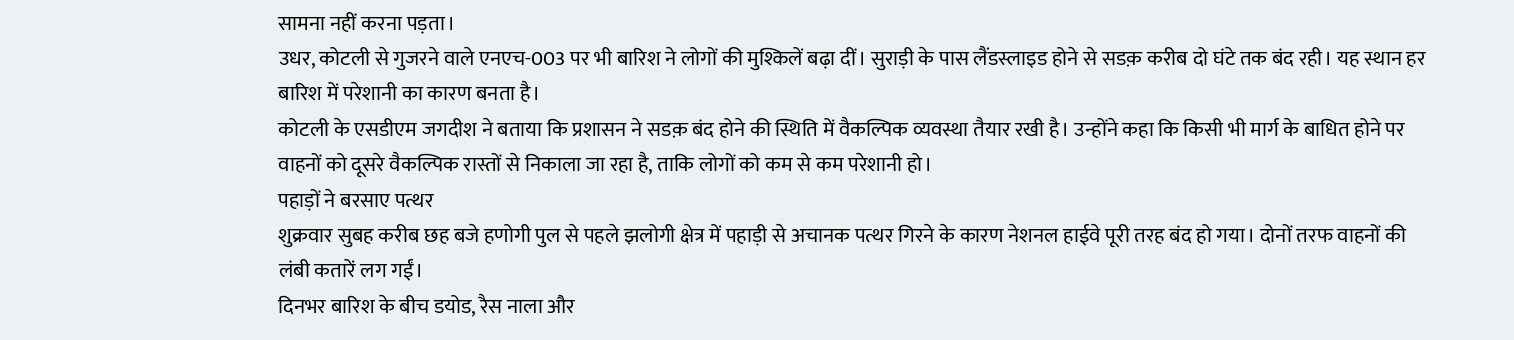सामना नहीं करना पड़ता।
उधर, कोटली से गुजरने वाले एनएच-003 पर भी बारिश ने लोगों की मुश्किलें बढ़ा दीं। सुराड़ी के पास लैंडस्लाइड होने से सडक़ करीब दो घंटे तक बंद रही। यह स्थान हर बारिश में परेशानी का कारण बनता है।
कोटली के एसडीएम जगदीश ने बताया कि प्रशासन ने सडक़ बंद होने की स्थिति में वैकल्पिक व्यवस्था तैयार रखी है। उन्होंने कहा कि किसी भी मार्ग के बाधित होने पर वाहनों को दूसरे वैकल्पिक रास्तों से निकाला जा रहा है, ताकि लोगों को कम से कम परेशानी हो।
पहाड़ों ने बरसाए पत्थर
शुक्रवार सुबह करीब छह बजे हणोगी पुल से पहले झलोगी क्षेत्र में पहाड़ी से अचानक पत्थर गिरने के कारण नेशनल हाईवे पूरी तरह बंद हो गया। दोनों तरफ वाहनों की लंबी कतारें लग गईं।
दिनभर बारिश के बीच डयोड, रैस नाला और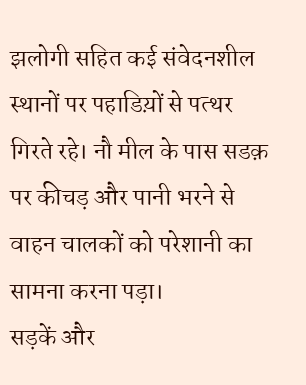झलोगी सहित कई संवेदनशील स्थानों पर पहाडिय़ों से पत्थर गिरते रहे। नौ मील के पास सडक़ पर कीचड़ और पानी भरने से वाहन चालकों को परेशानी का सामना करना पड़ा।
सड़कें और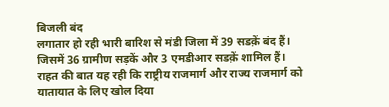बिजली बंद
लगातार हो रही भारी बारिश से मंडी जिला में 39 सडक़ें बंद हैं। जिसमें 36 ग्रामीण सड़कें और 3 एमडीआर सडक़ें शामिल हैं। राहत की बात यह रही कि राष्ट्रीय राजमार्ग और राज्य राजमार्ग को यातायात के लिए खोल दिया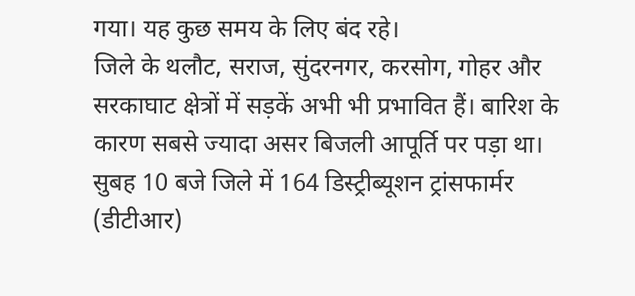गया। यह कुछ समय के लिए बंद रहे।
जिले के थलौट, सराज, सुंदरनगर, करसोग, गोहर और सरकाघाट क्षेत्रों में सड़कें अभी भी प्रभावित हैं। बारिश के कारण सबसे ज्यादा असर बिजली आपूर्ति पर पड़ा था। सुबह 10 बजे जिले में 164 डिस्ट्रीब्यूशन ट्रांसफार्मर (डीटीआर)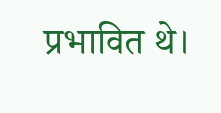प्रभावित थे।